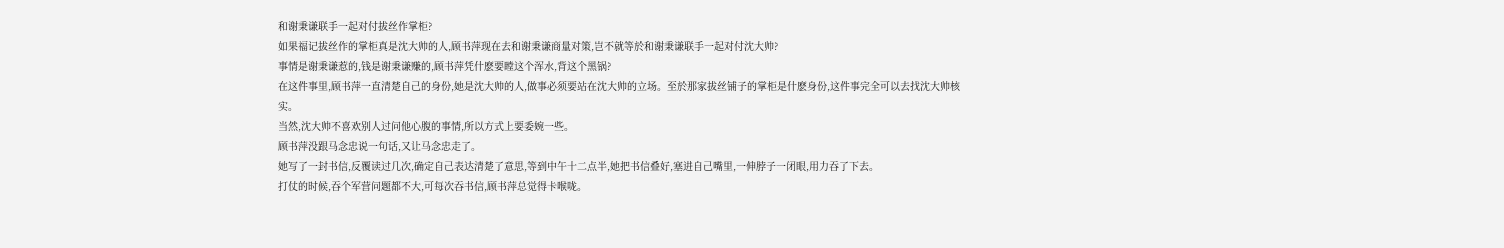和谢秉谦联手一起对付拔丝作掌柜?
如果福记拔丝作的掌柜真是沈大帅的人,顾书萍现在去和谢秉谦商量对策,岂不就等於和谢秉谦联手一起对付沈大帅?
事情是谢秉谦惹的,钱是谢秉谦赚的,顾书萍凭什麽要瞠这个浑水,背这个黑锅?
在这件事里,顾书萍一直清楚自己的身份,她是沈大帅的人,做事必须要站在沈大帅的立场。至於那家拔丝铺子的掌柜是什麽身份,这件事完全可以去找沈大帅核实。
当然,沈大帅不喜欢别人过问他心腹的事情,所以方式上要委婉一些。
顾书萍没跟马念忠说一句话,又让马念忠走了。
她写了一封书信,反覆读过几次,确定自己表达清楚了意思,等到中午十二点半,她把书信叠好,塞进自己嘴里,一伸脖子一闭眼,用力吞了下去。
打仗的时候,吞个军营问题都不大,可每次吞书信,顾书萍总觉得卡喉咙。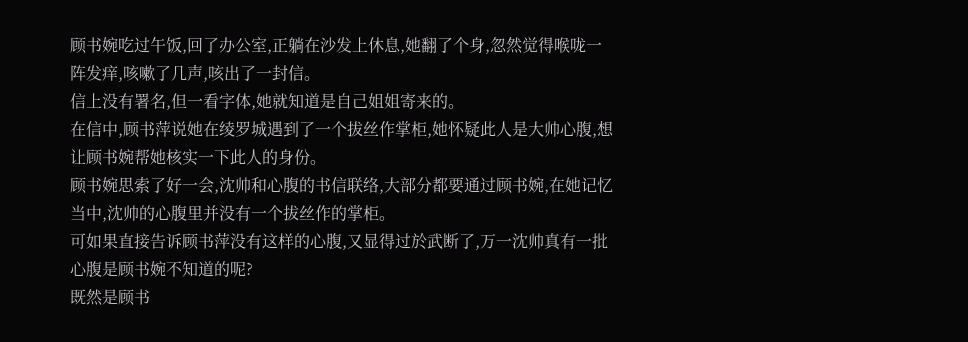顾书婉吃过午饭,回了办公室,正躺在沙发上休息,她翻了个身,忽然觉得喉咙一阵发痒,咳嗽了几声,咳出了一封信。
信上没有署名,但一看字体,她就知道是自己姐姐寄来的。
在信中,顾书萍说她在绫罗城遇到了一个拔丝作掌柜,她怀疑此人是大帅心腹,想让顾书婉帮她核实一下此人的身份。
顾书婉思索了好一会,沈帅和心腹的书信联络,大部分都要通过顾书婉,在她记忆当中,沈帅的心腹里并没有一个拔丝作的掌柜。
可如果直接告诉顾书萍没有这样的心腹,又显得过於武断了,万一沈帅真有一批心腹是顾书婉不知道的呢?
既然是顾书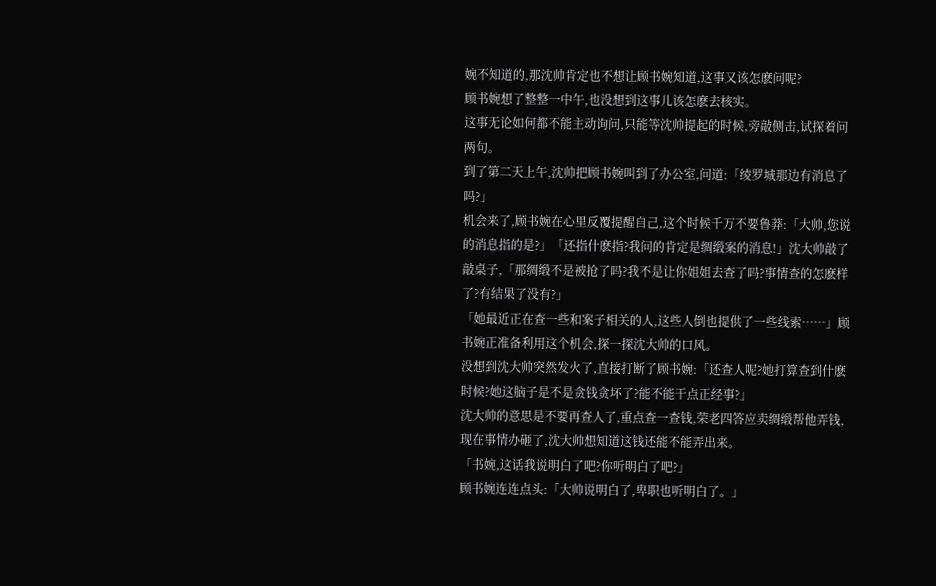婉不知道的,那沈帅肯定也不想让顾书婉知道,这事又该怎麽问呢?
顾书婉想了整整一中午,也没想到这事儿该怎麽去核实。
这事无论如何都不能主动询问,只能等沈帅提起的时候,旁敲侧击,试探着问两句。
到了第二天上午,沈帅把顾书婉叫到了办公室,问道:「绫罗城那边有消息了吗?」
机会来了,顾书婉在心里反覆提醒自己,这个时候千万不要鲁莽:「大帅,您说的消息指的是?」「还指什麽指?我问的肯定是绸缎案的消息!」沈大帅敲了敲桌子,「那绸缎不是被抢了吗?我不是让你姐姐去查了吗?事情查的怎麽样了?有结果了没有?」
「她最近正在查一些和案子相关的人,这些人倒也提供了一些线索……」顾书婉正准备利用这个机会,探一探沈大帅的口风。
没想到沈大帅突然发火了,直接打断了顾书婉:「还查人呢?她打算查到什麽时候?她这脑子是不是贪钱贪坏了?能不能干点正经事?」
沈大帅的意思是不要再查人了,重点查一查钱,荣老四答应卖绸缎帮他弄钱,现在事情办砸了,沈大帅想知道这钱还能不能弄出来。
「书婉,这话我说明白了吧?你听明白了吧?」
顾书婉连连点头:「大帅说明白了,卑职也听明白了。」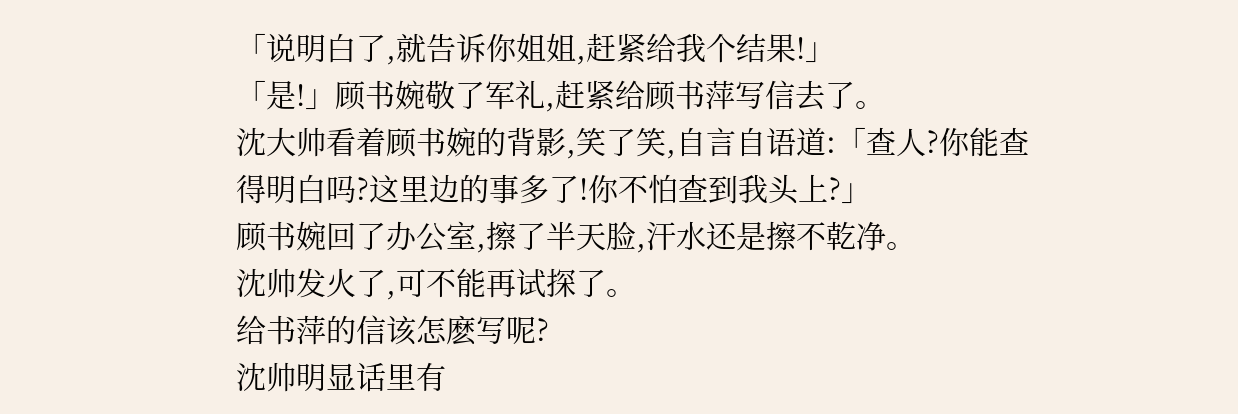「说明白了,就告诉你姐姐,赶紧给我个结果!」
「是!」顾书婉敬了军礼,赶紧给顾书萍写信去了。
沈大帅看着顾书婉的背影,笑了笑,自言自语道:「查人?你能查得明白吗?这里边的事多了!你不怕查到我头上?」
顾书婉回了办公室,擦了半天脸,汗水还是擦不乾净。
沈帅发火了,可不能再试探了。
给书萍的信该怎麽写呢?
沈帅明显话里有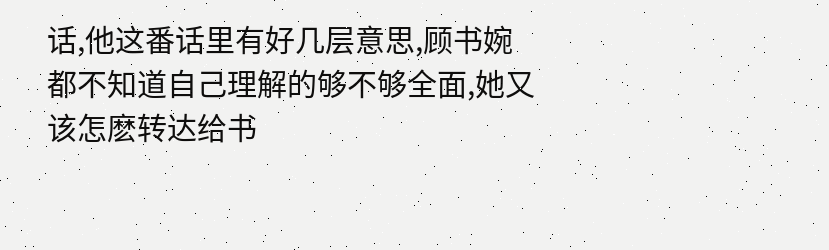话,他这番话里有好几层意思,顾书婉都不知道自己理解的够不够全面,她又该怎麽转达给书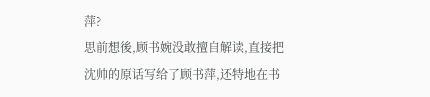萍?
思前想後,顾书婉没敢擅自解读,直接把沈帅的原话写给了顾书萍,还特地在书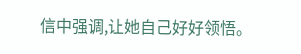信中强调,让她自己好好领悟。